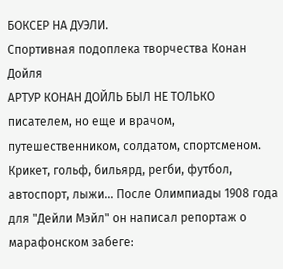БОКСЕР НА ДУЭЛИ.
Спортивная подоплека творчества Конан Дойля
АРТУР КОНАН ДОЙЛЬ БЫЛ НЕ ТОЛЬКО писателем, но еще и врачом, путешественником, солдатом, спортсменом. Крикет, гольф, бильярд, регби, футбол, автоспорт, лыжи... После Олимпиады 1908 года для "Дейли Мэйл" он написал репортаж о марафонском забеге: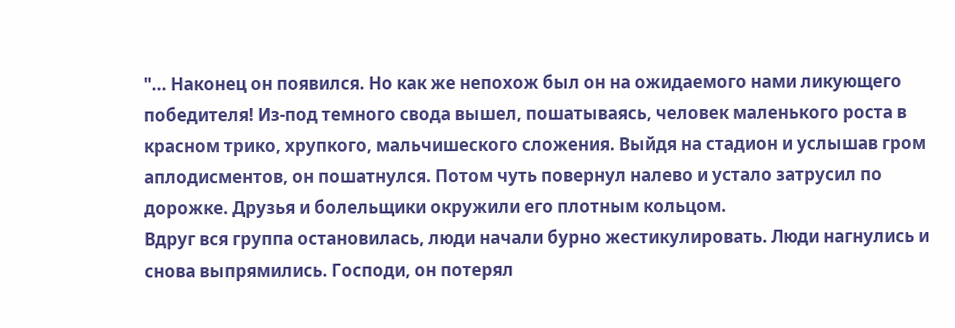"... Наконец он появился. Но как же непохож был он на ожидаемого нами ликующего победителя! Из-под темного свода вышел, пошатываясь, человек маленького роста в красном трико, хрупкого, мальчишеского сложения. Выйдя на стадион и услышав гром аплодисментов, он пошатнулся. Потом чуть повернул налево и устало затрусил по дорожке. Друзья и болельщики окружили его плотным кольцом.
Вдруг вся группа остановилась, люди начали бурно жестикулировать. Люди нагнулись и снова выпрямились. Господи, он потерял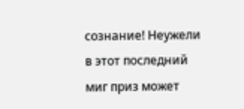сознание! Неужели в этот последний миг приз может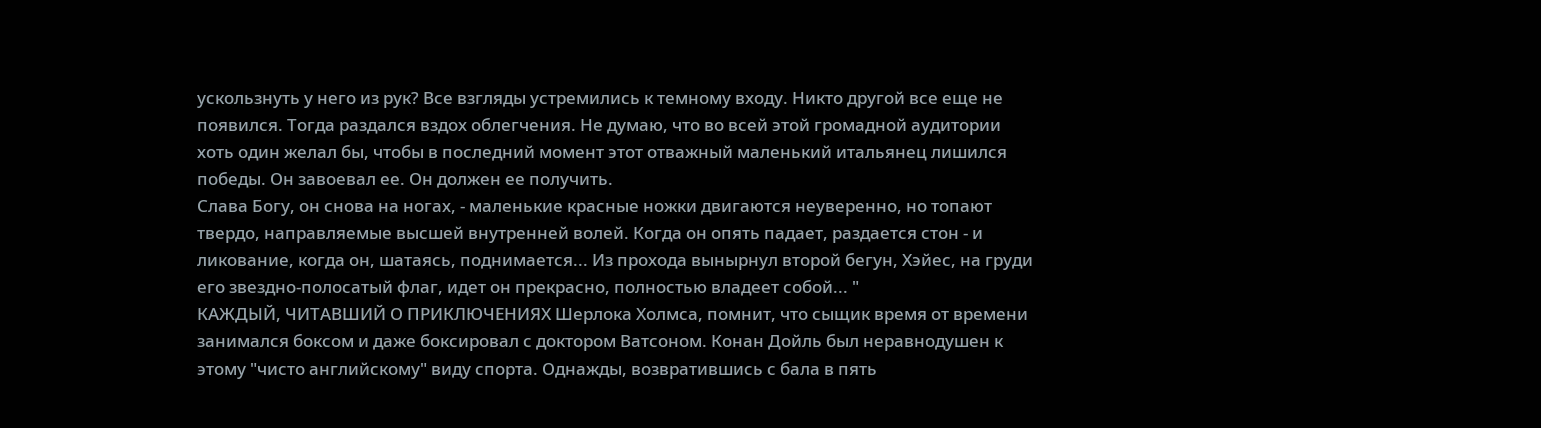ускользнуть у него из рук? Все взгляды устремились к темному входу. Никто другой все еще не появился. Тогда раздался вздох облегчения. Не думаю, что во всей этой громадной аудитории хоть один желал бы, чтобы в последний момент этот отважный маленький итальянец лишился победы. Он завоевал ее. Он должен ее получить.
Слава Богу, он снова на ногах, - маленькие красные ножки двигаются неуверенно, но топают твердо, направляемые высшей внутренней волей. Когда он опять падает, раздается стон - и ликование, когда он, шатаясь, поднимается... Из прохода вынырнул второй бегун, Хэйес, на груди его звездно-полосатый флаг, идет он прекрасно, полностью владеет собой... "
КАЖДЫЙ, ЧИТАВШИЙ О ПРИКЛЮЧЕНИЯХ Шерлока Холмса, помнит, что сыщик время от времени занимался боксом и даже боксировал с доктором Ватсоном. Конан Дойль был неравнодушен к этому "чисто английскому" виду спорта. Однажды, возвратившись с бала в пять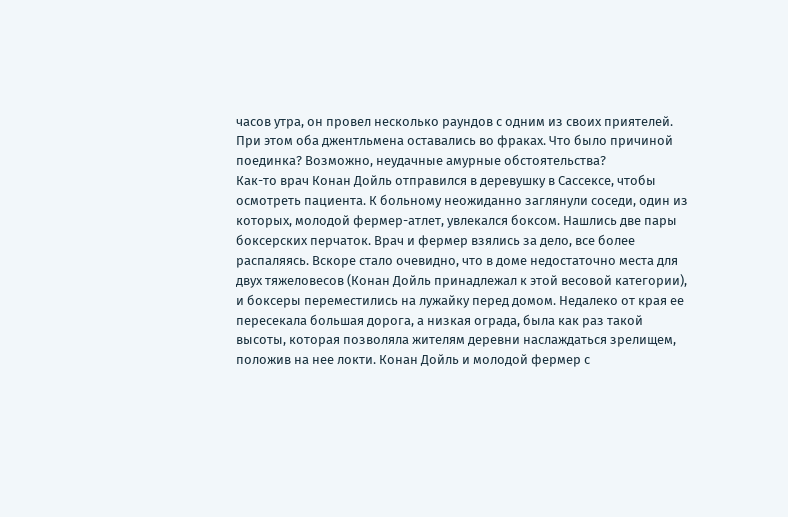часов утра, он провел несколько раундов с одним из своих приятелей. При этом оба джентльмена оставались во фраках. Что было причиной поединка? Возможно, неудачные амурные обстоятельства?
Как-то врач Конан Дойль отправился в деревушку в Сассексе, чтобы осмотреть пациента. К больному неожиданно заглянули соседи, один из которых, молодой фермер-атлет, увлекался боксом. Нашлись две пары боксерских перчаток. Врач и фермер взялись за дело, все более распаляясь. Вскоре стало очевидно, что в доме недостаточно места для двух тяжеловесов (Конан Дойль принадлежал к этой весовой категории), и боксеры переместились на лужайку перед домом. Недалеко от края ее пересекала большая дорога, а низкая ограда, была как раз такой высоты, которая позволяла жителям деревни наслаждаться зрелищем, положив на нее локти. Конан Дойль и молодой фермер с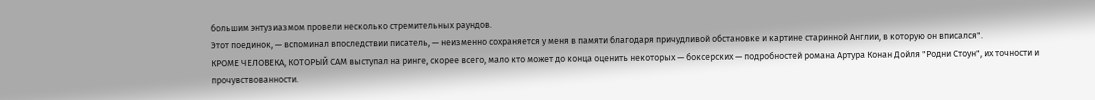большим энтузиазмом провели несколько стремительных раундов.
Этот поединок, — вспоминал впоследствии писатель, — неизменно сохраняется у меня в памяти благодаря причудливой обстановке и картине старинной Англии, в которую он вписался".
КРОМЕ ЧЕЛОВЕКА, КОТОРЫЙ САМ выступал на ринге, скорее всего, мало кто может до конца оценить некоторых — боксерских — подробностей романа Артура Конан Дойля "Родни Стоун", их точности и прочувствованности.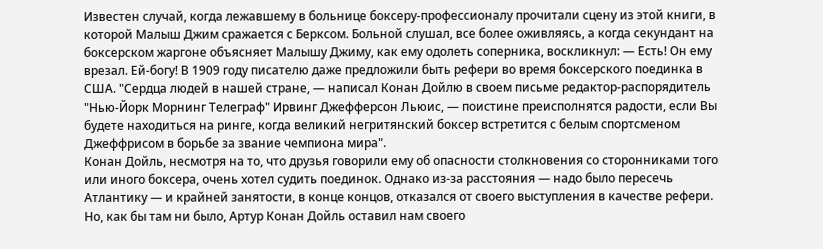Известен случай, когда лежавшему в больнице боксеру-профессионалу прочитали сцену из этой книги, в которой Малыш Джим сражается с Берксом. Больной слушал, все более оживляясь, а когда секундант на боксерском жаргоне объясняет Малышу Джиму, как ему одолеть соперника, воскликнул: — Есть! Он ему врезал. Ей-богу! В 1909 году писателю даже предложили быть рефери во время боксерского поединка в США. "Сердца людей в нашей стране, — написал Конан Дойлю в своем письме редактор-распорядитель "Нью-Йорк Морнинг Телеграф" Ирвинг Джефферсон Льюис, — поистине преисполнятся радости, если Вы будете находиться на ринге, когда великий негритянский боксер встретится с белым спортсменом Джеффрисом в борьбе за звание чемпиона мира".
Конан Дойль, несмотря на то, что друзья говорили ему об опасности столкновения со сторонниками того или иного боксера, очень хотел судить поединок. Однако из-за расстояния — надо было пересечь Атлантику — и крайней занятости, в конце концов, отказался от своего выступления в качестве рефери. Но, как бы там ни было, Артур Конан Дойль оставил нам своего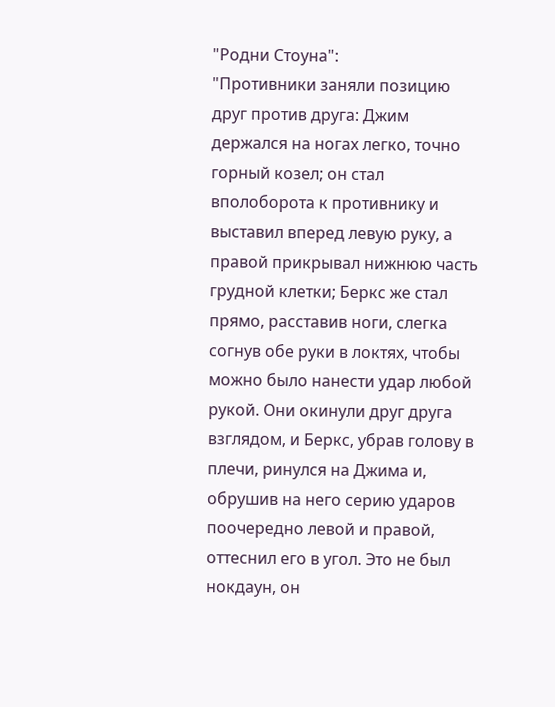"Родни Стоуна":
"Противники заняли позицию друг против друга: Джим держался на ногах легко, точно горный козел; он стал вполоборота к противнику и выставил вперед левую руку, а правой прикрывал нижнюю часть грудной клетки; Беркс же стал прямо, расставив ноги, слегка согнув обе руки в локтях, чтобы можно было нанести удар любой рукой. Они окинули друг друга взглядом, и Беркс, убрав голову в плечи, ринулся на Джима и, обрушив на него серию ударов поочередно левой и правой, оттеснил его в угол. Это не был нокдаун, он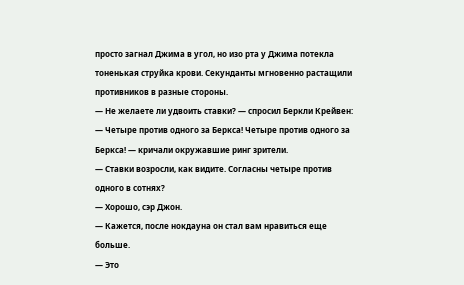просто загнал Джима в угол, но изо рта у Джима потекла тоненькая струйка крови. Секунданты мгновенно растащили противников в разные стороны.
— Не желаете ли удвоить ставки? — спросил Беркли Крейвен:
— Четыре против одного за Беркса! Четыре против одного за Беркса! — кричали окружавшие ринг зрители.
— Ставки возросли, как видите. Согласны четыре против одного в сотнях?
— Хорошо, сэр Джон.
— Кажется, после нокдауна он стал вам нравиться еще больше.
— Это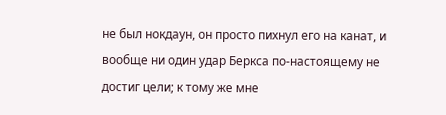не был нокдаун, он просто пихнул его на канат, и вообще ни один удар Беркса по-настоящему не достиг цели; к тому же мне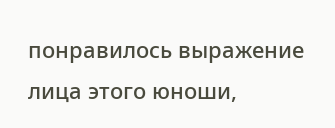понравилось выражение лица этого юноши,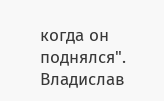когда он поднялся".
Владислав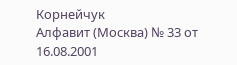Корнейчук
Алфавит (Москва) № 33 от 16.08.2001